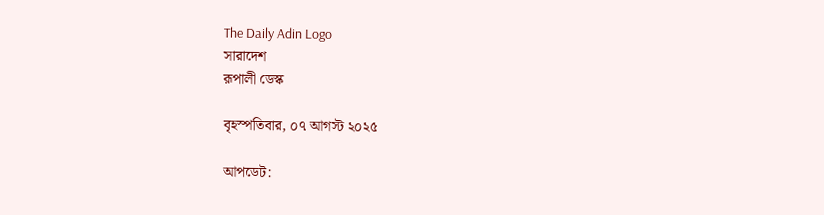The Daily Adin Logo
সারাদেশ
রূপালী ডেস্ক

বৃহস্পতিবার, ০৭ আগস্ট ২০২৫

আপডেট: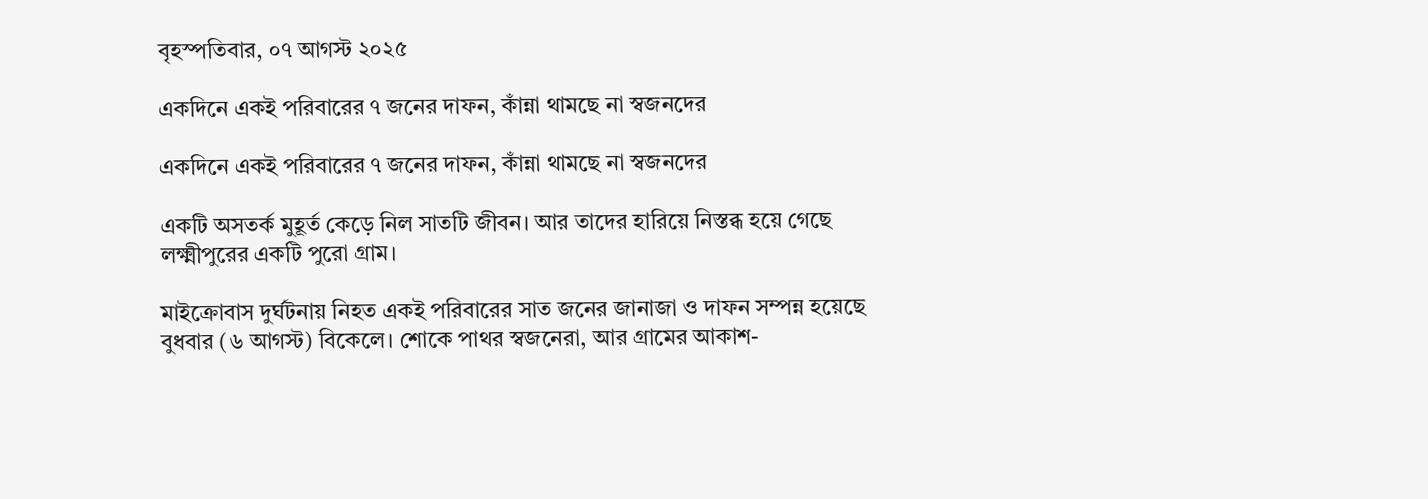বৃহস্পতিবার, ০৭ আগস্ট ২০২৫

একদিনে একই পরিবারের ৭ জনের দাফন, কাঁন্না থামছে না স্বজনদের

একদিনে একই পরিবারের ৭ জনের দাফন, কাঁন্না থামছে না স্বজনদের

একটি অসতর্ক মুহূর্ত কেড়ে নিল সাতটি জীবন। আর তাদের হারিয়ে নিস্তব্ধ হয়ে গেছে লক্ষ্মীপুরের একটি পুরো গ্রাম।

মাইক্রোবাস দুর্ঘটনায় নিহত একই পরিবারের সাত জনের জানাজা ও দাফন সম্পন্ন হয়েছে বুধবার (৬ আগস্ট) বিকেলে। শোকে পাথর স্বজনেরা, আর গ্রামের আকাশ-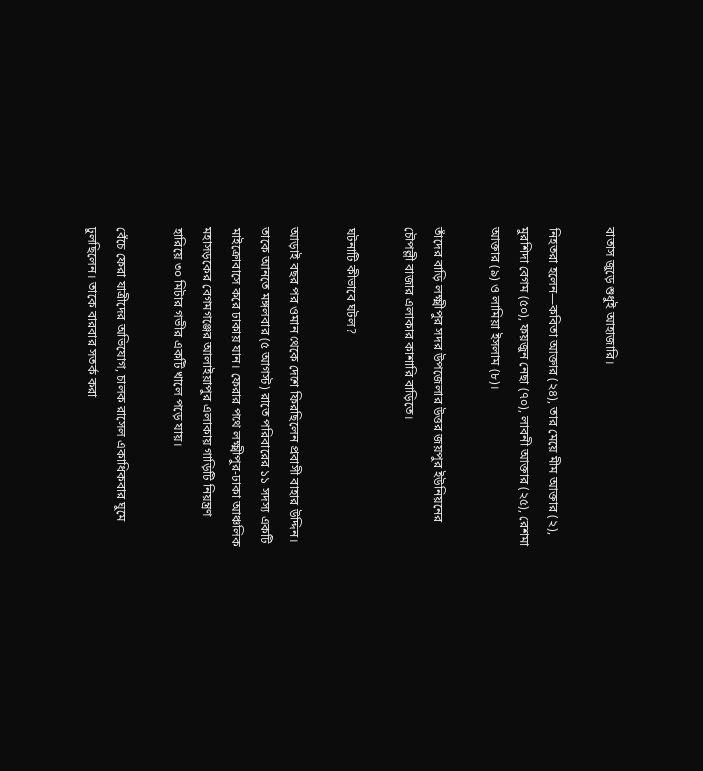বাতাস জুড়ে শুধুই আহাজারি।

নিহতরা হলেন—কবিতা আক্তার (২৪), তার মেয়ে মীম আক্তার (২), মুরশিদা বেগম (৫০), ফয়জুন নেছা (৭০), লাবনী আক্তার (২৫), রেশমা আক্তার (৯) ও লামিয়া ইসলাম (৮)।

তাঁদের বাড়ি লক্ষ্মীপুর সদর উপজেলার উত্তর জয়পুর ইউনিয়নের চৌপল্লী বাজার এলাকার কাশারি বাড়িতে।

ঘটনাটি কীভাবে ঘটল?

আড়াই বছর পর ওমান থেকে দেশে ফিরছিলেন প্রবাসী বাহার উদ্দিন। তাকে আনতে মঙ্গলবার (৫ আগস্ট) রাতে পরিবারের ১১ সদস্য একটি মাইক্রোবাসে করে ঢাকায় যান। ফেরার পথে লক্ষ্মীপুর-ঢাকা আঞ্চলিক মহাসড়কের বেগমগঞ্জের আলাইয়াপুর এলাকায় গাড়িটি নিয়ন্ত্রণ হারিয়ে ৩০ মিটার গভীর একটি খালে পড়ে যায়।

বেঁচে ফেরা যাত্রীদের অভিযোগ, চালক রাসেল একাধিকবার ঘুমে ঢুলছিলেন। তাকে বারবার সতর্ক করা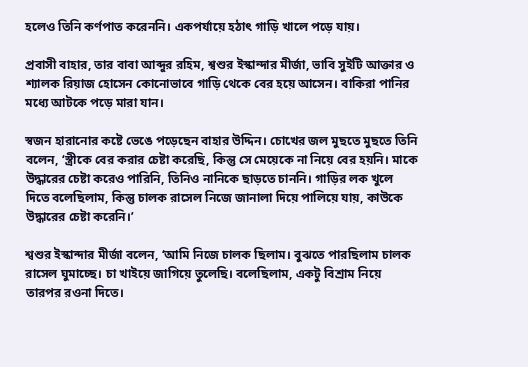হলেও তিনি কর্ণপাত করেননি। একপর্যায়ে হঠাৎ গাড়ি খালে পড়ে যায়।

প্রবাসী বাহার, তার বাবা আব্দুর রহিম, শ্বশুর ইস্কান্দার মীর্জা, ভাবি সুইটি আক্তার ও শ্যালক রিয়াজ হোসেন কোনোভাবে গাড়ি থেকে বের হয়ে আসেন। বাকিরা পানির মধ্যে আটকে পড়ে মারা যান।

স্বজন হারানোর কষ্টে ভেঙে পড়েছেন বাহার উদ্দিন। চোখের জল মুছতে মুছতে তিনি বলেন, ‘স্ত্রীকে বের করার চেষ্টা করেছি, কিন্তু সে মেয়েকে না নিয়ে বের হয়নি। মাকে উদ্ধারের চেষ্টা করেও পারিনি, তিনিও নানিকে ছাড়তে চাননি। গাড়ির লক খুলে দিতে বলেছিলাম, কিন্তু চালক রাসেল নিজে জানালা দিয়ে পালিয়ে যায়, কাউকে উদ্ধারের চেষ্টা করেনি।’

শ্বশুর ইস্কান্দার মীর্জা বলেন, ‘আমি নিজে চালক ছিলাম। বুঝতে পারছিলাম চালক রাসেল ঘুমাচ্ছে। চা খাইয়ে জাগিয়ে তুলেছি। বলেছিলাম, একটু বিশ্রাম নিয়ে তারপর রওনা দিতে।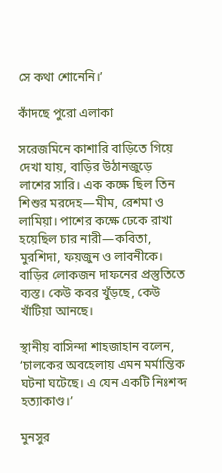সে কথা শোনেনি।’

কাঁদছে পুরো এলাকা

সরেজমিনে কাশারি বাড়িতে গিয়ে দেখা যায়, বাড়ির উঠানজুড়ে লাশের সারি। এক কক্ষে ছিল তিন শিশুর মরদেহ—মীম, রেশমা ও লামিয়া। পাশের কক্ষে ঢেকে রাখা হয়েছিল চার নারী—কবিতা, মুরশিদা, ফয়জুন ও লাবনীকে। বাড়ির লোকজন দাফনের প্রস্তুতিতে ব্যস্ত। কেউ কবর খুঁড়ছে, কেউ খাঁটিয়া আনছে।

স্থানীয় বাসিন্দা শাহজাহান বলেন, ‘চালকের অবহেলায় এমন মর্মান্তিক ঘটনা ঘটেছে। এ যেন একটি নিঃশব্দ হত্যাকাণ্ড।’

মুনসুর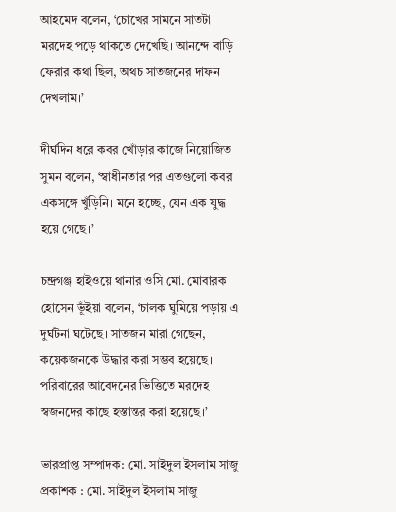আহমেদ বলেন, ‘চোখের সামনে সাতটা মরদেহ পড়ে থাকতে দেখেছি। আনন্দে বাড়ি ফেরার কথা ছিল, অথচ সাতজনের দাফন দেখলাম।’

দীর্ঘদিন ধরে কবর খোঁড়ার কাজে নিয়োজিত সুমন বলেন, ‘স্বাধীনতার পর এতগুলো কবর একসঙ্গে খুঁড়িনি। মনে হচ্ছে, যেন এক যুদ্ধ হয়ে গেছে।’

চন্দ্রগঞ্জ হাইওয়ে থানার ওসি মো. মোবারক হোসেন ভূঁইয়া বলেন, ‘চালক ঘুমিয়ে পড়ায় এ দুর্ঘটনা ঘটেছে। সাতজন মারা গেছেন, কয়েকজনকে উদ্ধার করা সম্ভব হয়েছে। পরিবারের আবেদনের ভিত্তিতে মরদেহ স্বজনদের কাছে হস্তান্তর করা হয়েছে।’

ভারপ্রাপ্ত সম্পাদক: মো. সাইদুল ইসলাম সাজু
প্রকাশক : মো. সাইদুল ইসলাম সাজু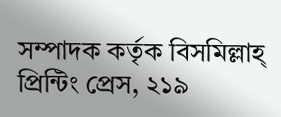সম্পাদক কর্তৃক বিসমিল্লাহ্ প্রিন্টিং প্রেস, ২১৯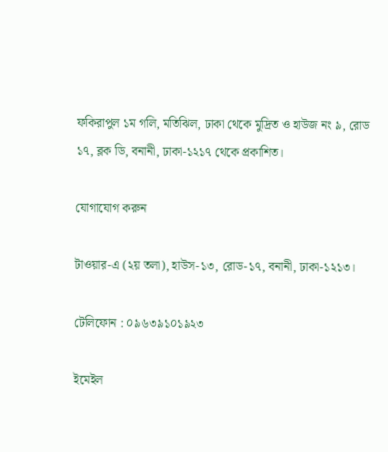ফকিরাপুল ১ম গলি, মতিঝিল, ঢাকা থেকে মুদ্রিত ও হাউজ নং ৯, রোড ১৭, ব্লক ডি, বনানী, ঢাকা-১২১৭ থেকে প্রকাশিত।

যোগাযোগ করুন

টাওয়ার-এ (২য় তলা), হাউস-১৩, রোড-১৭, বনানী, ঢাকা-১২১৩।

টেলিফোন : ০৯৬৩৯১০১৯২৩

ইমেইল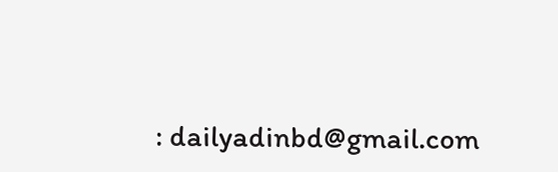: dailyadinbd@gmail.com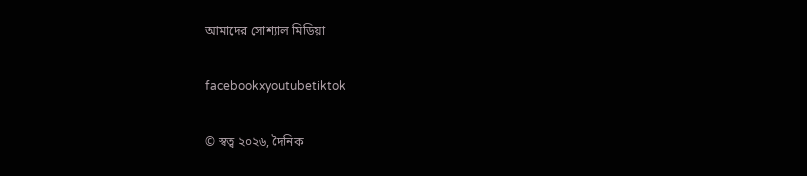আমাদের সোশ্যাল মিডিয়া

facebookxyoutubetiktok

© স্বত্ব ২০২৬, দৈনিক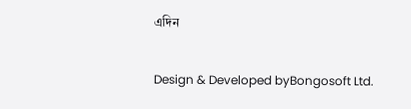এদিন

Design & Developed byBongosoft Ltd.